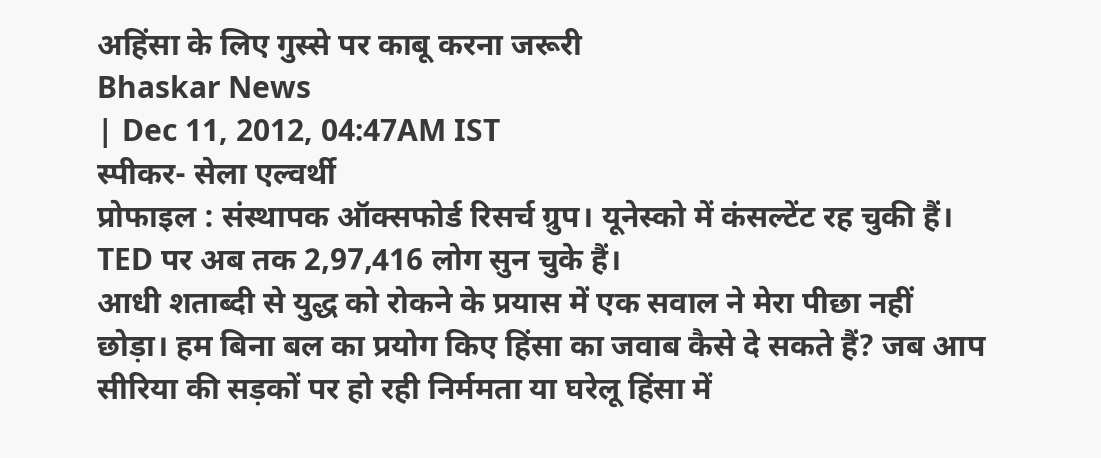अहिंसा के लिए गुस्से पर काबू करना जरूरी
Bhaskar News
| Dec 11, 2012, 04:47AM IST
स्पीकर- सेला एल्वर्थी
प्रोफाइल : संस्थापक ऑक्सफोर्ड रिसर्च ग्रुप। यूनेस्को में कंसल्टेंट रह चुकी हैं।
TED पर अब तक 2,97,416 लोग सुन चुके हैं।
आधी शताब्दी से युद्ध को रोकने के प्रयास में एक सवाल ने मेरा पीछा नहीं छोड़ा। हम बिना बल का प्रयोग किए हिंसा का जवाब कैसे दे सकते हैं? जब आप सीरिया की सड़कों पर हो रही निर्ममता या घरेलू हिंसा में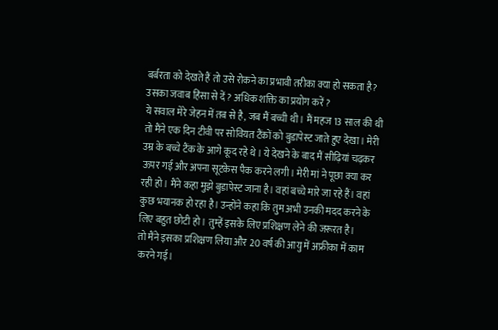बर्बरता को देखते हैं तो उसे रोकने का प्रभावी तरीका क्या हो सकता है? उसका जवाब हिंसा से दें? अधिक शक्ति का प्रयोग करें?
ये सवाल मेरे जेहन में तब से है, जब मैं बच्ची थी। मैं महज 13 साल की थी तो मैंने एक दिन टीवी पर सोवियत टैंकों को बुडापेस्ट जाते हुए देखा। मेरी उम्र के बच्चे टैंक के आगे कूद रहे थे। ये देखने के बाद मैं सीढ़ियां चढ़कर ऊपर गई और अपना सूटकेस पैक करने लगी। मेरी मां ने पूछा क्या कर रही हो। मैंने कहा मुझे बुडापेस्ट जाना है। वहां बच्चे मारे जा रहे हैं। वहां कुछ भयानक हो रहा है। उन्होंने कहा कि तुम अभी उनकी मदद करने के लिए बहुत छोटी हो। तुम्हें इसके लिए प्रशिक्षण लेने की जरूरत है।
तो मैंने इसका प्रशिक्षण लिया और 20 वर्ष की आयु में अफ्रीका में काम करने गई।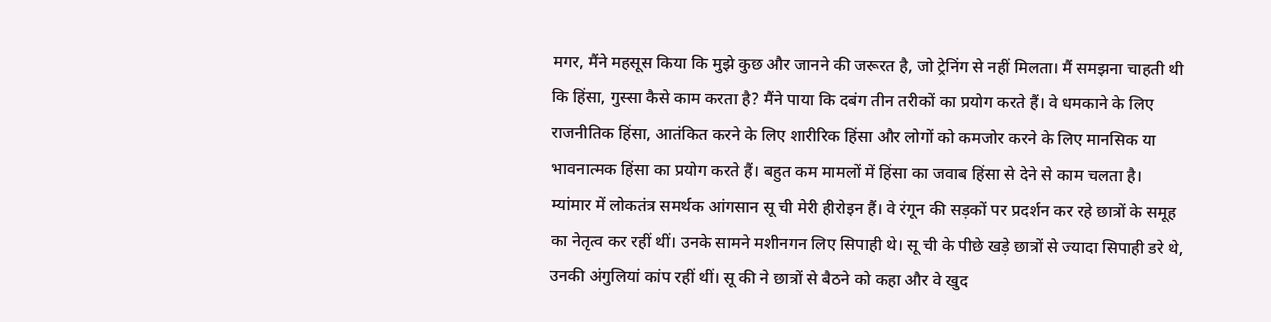मगर, मैंने महसूस किया कि मुझे कुछ और जानने की जरूरत है, जो ट्रेनिंग से नहीं मिलता। मैं समझना चाहती थी कि हिंसा, गुस्सा कैसे काम करता है? मैंने पाया कि दबंग तीन तरीकों का प्रयोग करते हैं। वे धमकाने के लिए राजनीतिक हिंसा, आतंकित करने के लिए शारीरिक हिंसा और लोगों को कमजोर करने के लिए मानसिक या भावनात्मक हिंसा का प्रयोग करते हैं। बहुत कम मामलों में हिंसा का जवाब हिंसा से देने से काम चलता है।
म्यांमार में लोकतंत्र समर्थक आंगसान सू ची मेरी हीरोइन हैं। वे रंगून की सड़कों पर प्रदर्शन कर रहे छात्रों के समूह का नेतृत्व कर रहीं थीं। उनके सामने मशीनगन लिए सिपाही थे। सू ची के पीछे खड़े छात्रों से ज्यादा सिपाही डरे थे, उनकी अंगुलियां कांप रहीं थीं। सू की ने छात्रों से बैठने को कहा और वे खुद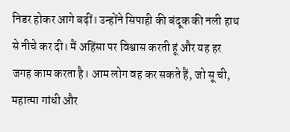निडर होकर आगे बढ़ीं। उन्होंने सिपाही की बंदूक की नली हाथ से नीचे कर दी। मैं अहिंसा पर विश्वास करती हूं और यह हर जगह काम करता है। आम लोग वह कर सकते हैं, जो सू ची, महात्मा गांधी और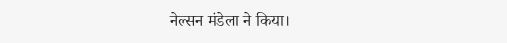नेल्सन मंडेला ने किया।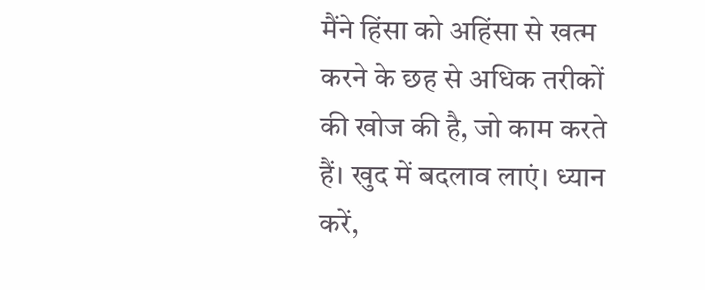मैंने हिंसा को अहिंसा से खत्म करने के छह से अधिक तरीकों की खोज की है, जो काम करते हैं। खुद में बदलाव लाएं। ध्यान करें,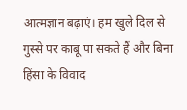आत्मज्ञान बढ़ाएं। हम खुले दिल से गुस्से पर काबू पा सकते हैं और बिना हिंसा के विवाद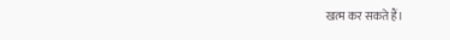खत्म कर सकते हैं।